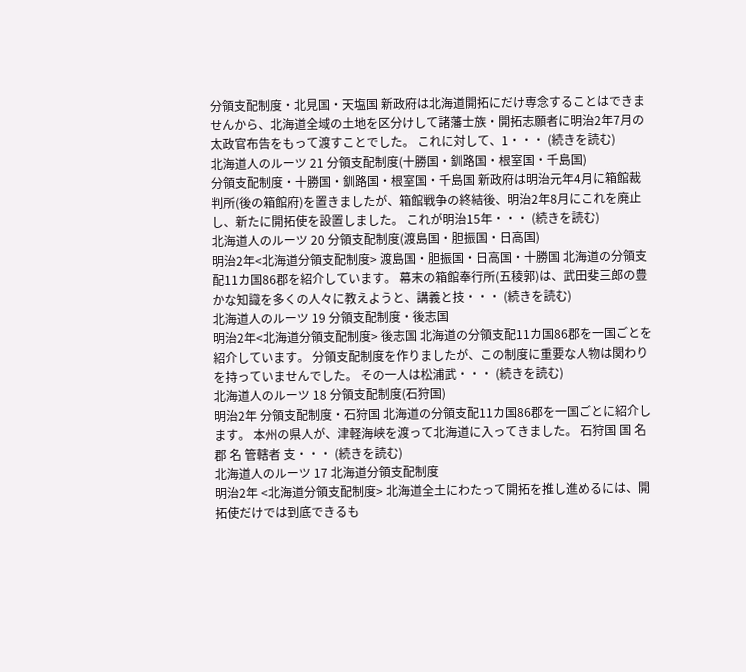分領支配制度・北見国・天塩国 新政府は北海道開拓にだけ専念することはできませんから、北海道全域の土地を区分けして諸藩士族・開拓志願者に明治2年7月の太政官布告をもって渡すことでした。 これに対して、1・・・ (続きを読む)
北海道人のルーツ 21 分領支配制度(十勝国・釧路国・根室国・千島国)
分領支配制度・十勝国・釧路国・根室国・千島国 新政府は明治元年4月に箱館裁判所(後の箱館府)を置きましたが、箱館戦争の終結後、明治2年8月にこれを廃止し、新たに開拓使を設置しました。 これが明治15年・・・ (続きを読む)
北海道人のルーツ 20 分領支配制度(渡島国・胆振国・日高国)
明治2年<北海道分領支配制度> 渡島国・胆振国・日高国・十勝国 北海道の分領支配11カ国86郡を紹介しています。 幕末の箱館奉行所(五稜郭)は、武田斐三郎の豊かな知識を多くの人々に教えようと、講義と技・・・ (続きを読む)
北海道人のルーツ 19 分領支配制度・後志国
明治2年<北海道分領支配制度> 後志国 北海道の分領支配11カ国86郡を一国ごとを紹介しています。 分領支配制度を作りましたが、この制度に重要な人物は関わりを持っていませんでした。 その一人は松浦武・・・ (続きを読む)
北海道人のルーツ 18 分領支配制度(石狩国)
明治2年 分領支配制度・石狩国 北海道の分領支配11カ国86郡を一国ごとに紹介します。 本州の県人が、津軽海峡を渡って北海道に入ってきました。 石狩国 国 名 郡 名 管轄者 支・・・ (続きを読む)
北海道人のルーツ 17 北海道分領支配制度
明治2年 <北海道分領支配制度> 北海道全土にわたって開拓を推し進めるには、開拓使だけでは到底できるも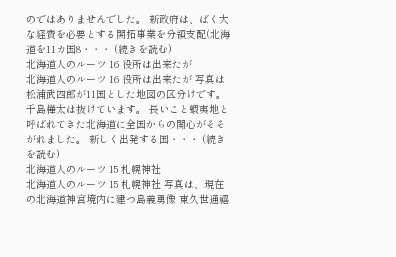のではありませんでした。 新政府は、ばく大な経費を必要とする開拓事業を分領支配(北海道を11カ国8・・・ (続きを読む)
北海道人のルーツ 16 役所は出来たが
北海道人のルーツ 16 役所は出来たが 写真は松浦武四郎が11国とした地図の区分けです。千島樺太は抜けています。 長いこと蝦夷地と呼ばれてきた北海道に全国からの関心がそそがれました。 新しく出発する国・・・ (続きを読む)
北海道人のルーツ 15 札幌神社
北海道人のルーツ 15 札幌神社 写真は、現在の北海道神宮境内に建つ島義勇像 東久世通禧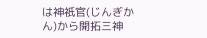は神祇官(じんぎかん)から開拓三神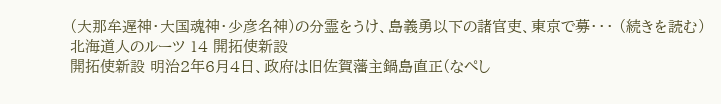(大那牟遅神・大国魂神・少彦名神)の分霊をうけ、島義勇以下の諸官吏、東京で募・・・ (続きを読む)
北海道人のルーツ 14 開拓使新設
開拓使新設 明治2年6月4日、政府は旧佐賀藩主鍋島直正(なぺし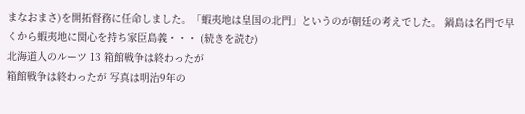まなおまさ)を開拓督務に任命しました。「蝦夷地は皇国の北門」というのが朝廷の考えでした。 鍋島は名門で早くから蝦夷地に関心を持ち家臣島義・・・ (続きを読む)
北海道人のルーツ 13 箱館戦争は終わったが
箱館戦争は終わったが 写真は明治9年の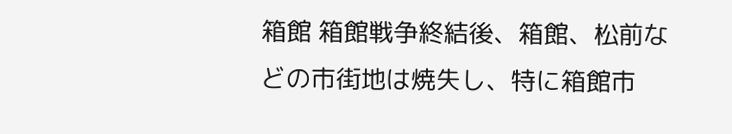箱館 箱館戦争終結後、箱館、松前などの市街地は焼失し、特に箱館市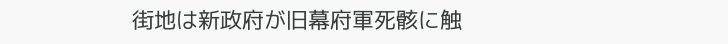街地は新政府が旧幕府軍死骸に触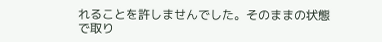れることを許しませんでした。そのままの状態で取り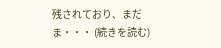残されており、まだま・・・ (続きを読む)